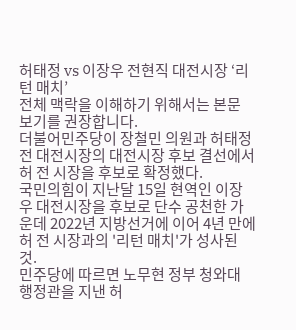허태정 vs 이장우 전현직 대전시장 ‘리턴 매치’
전체 맥락을 이해하기 위해서는 본문 보기를 권장합니다.
더불어민주당이 장철민 의원과 허태정 전 대전시장의 대전시장 후보 결선에서 허 전 시장을 후보로 확정했다.
국민의힘이 지난달 15일 현역인 이장우 대전시장을 후보로 단수 공천한 가운데 2022년 지방선거에 이어 4년 만에 허 전 시장과의 '리턴 매치'가 성사된 것.
민주당에 따르면 노무현 정부 청와대 행정관을 지낸 허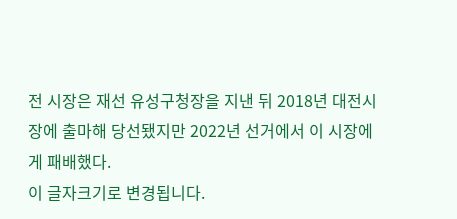전 시장은 재선 유성구청장을 지낸 뒤 2018년 대전시장에 출마해 당선됐지만 2022년 선거에서 이 시장에게 패배했다.
이 글자크기로 변경됩니다.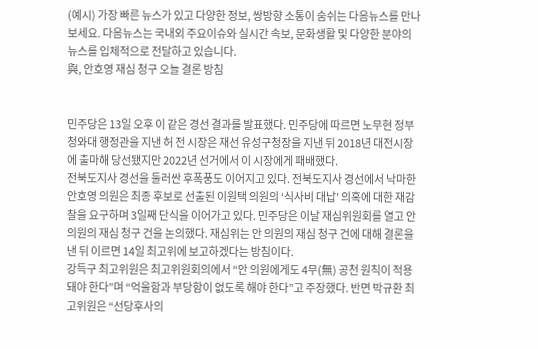(예시) 가장 빠른 뉴스가 있고 다양한 정보, 쌍방향 소통이 숨쉬는 다음뉴스를 만나보세요. 다음뉴스는 국내외 주요이슈와 실시간 속보, 문화생활 및 다양한 분야의 뉴스를 입체적으로 전달하고 있습니다.
與, 안호영 재심 청구 오늘 결론 방침


민주당은 13일 오후 이 같은 경선 결과를 발표했다. 민주당에 따르면 노무현 정부 청와대 행정관을 지낸 허 전 시장은 재선 유성구청장을 지낸 뒤 2018년 대전시장에 출마해 당선됐지만 2022년 선거에서 이 시장에게 패배했다.
전북도지사 경선을 둘러싼 후폭풍도 이어지고 있다. 전북도지사 경선에서 낙마한 안호영 의원은 최종 후보로 선출된 이원택 의원의 ‘식사비 대납’ 의혹에 대한 재감찰을 요구하며 3일째 단식을 이어가고 있다. 민주당은 이날 재심위원회를 열고 안 의원의 재심 청구 건을 논의했다. 재심위는 안 의원의 재심 청구 건에 대해 결론을 낸 뒤 이르면 14일 최고위에 보고하겠다는 방침이다.
강득구 최고위원은 최고위원회의에서 “안 의원에게도 4무(無) 공천 원칙이 적용돼야 한다”며 “억울함과 부당함이 없도록 해야 한다”고 주장했다. 반면 박규환 최고위원은 “선당후사의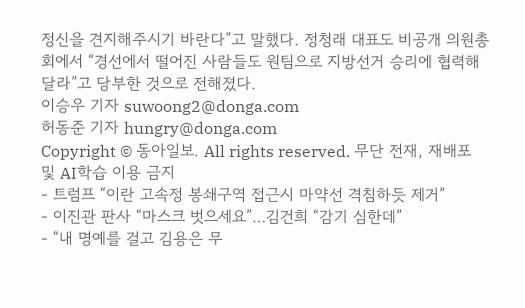정신을 견지해주시기 바란다”고 말했다. 정청래 대표도 비공개 의원총회에서 “경선에서 떨어진 사람들도 원팀으로 지방선거 승리에 협력해 달라”고 당부한 것으로 전해졌다.
이승우 기자 suwoong2@donga.com
허동준 기자 hungry@donga.com
Copyright © 동아일보. All rights reserved. 무단 전재, 재배포 및 AI학습 이용 금지
- 트럼프 “이란 고속정 봉쇄구역 접근시 마약선 격침하듯 제거”
- 이진관 판사 “마스크 벗으세요”…김건희 “감기 심한데”
- “내 명예를 걸고 김용은 무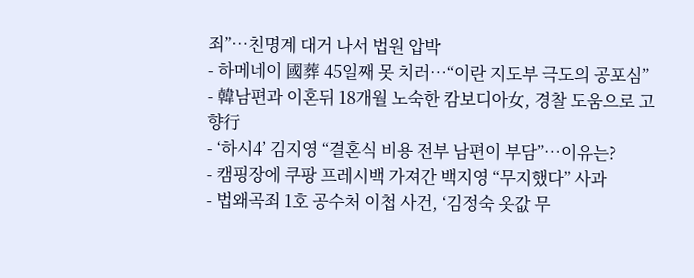죄”…친명계 대거 나서 법원 압박
- 하메네이 國葬 45일째 못 치러…“이란 지도부 극도의 공포심”
- 韓남편과 이혼뒤 18개월 노숙한 캄보디아女, 경찰 도움으로 고향行
- ‘하시4’ 김지영 “결혼식 비용 전부 남편이 부담”…이유는?
- 캠핑장에 쿠팡 프레시백 가져간 백지영 “무지했다” 사과
- 법왜곡죄 1호 공수처 이첩 사건, ‘김정숙 옷값 무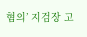혐의’ 지검장 고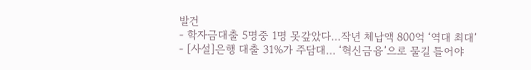발건
- 학자금대출 5명중 1명 못갚았다…작년 체납액 800억 ‘역대 최대’
- [사설]은행 대출 31%가 주담대… ‘혁신금융’으로 물길 틀어야